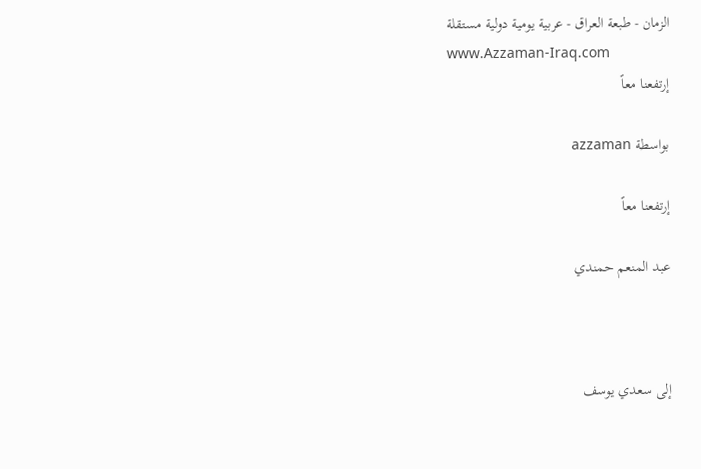الزمان - طبعة العراق - عربية يومية دولية مستقلة
www.Azzaman-Iraq.com
إرتفعنا معاً

بواسطة azzaman

إرتفعنا معاً

عبد المنعم حمندي



إلى سعدي يوسف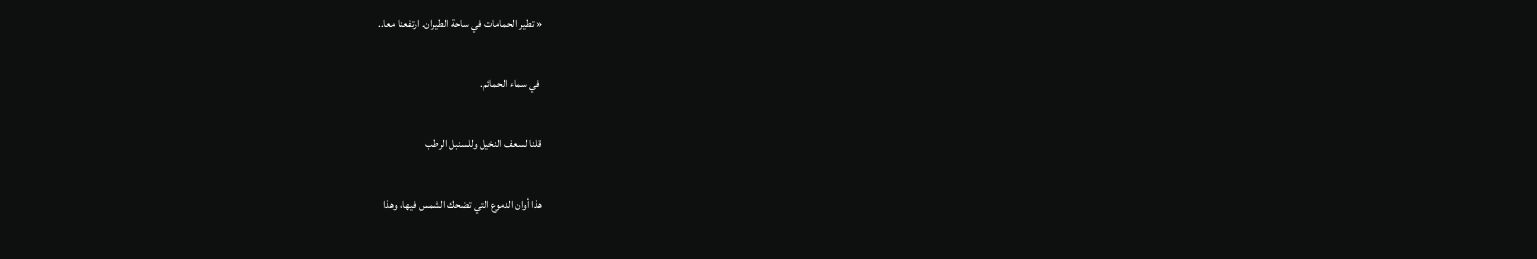« تطير الحمامات في ساحة الطيران. ارتفعنا معا..

 في سماء الحمائم.

قلنا لسعف النخيل وللسنبل الرطب

هذا أوان الدموع التي تضحك الشمس فيها، وهذا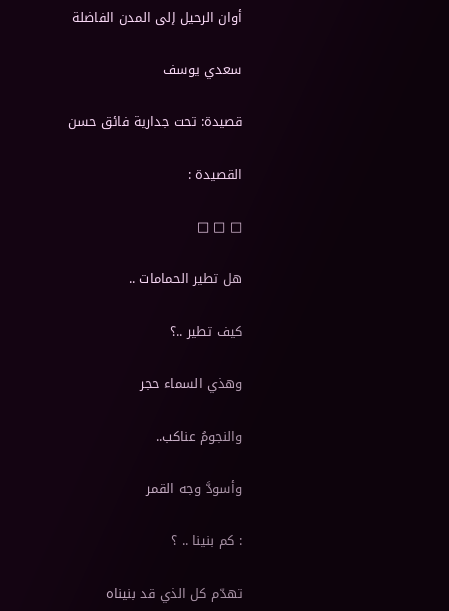أوان الرحيل إلى المدن الفاضلة

سعدي يوسف

قصيدة: تحت جدارية فائق حسن

القصيدة :

□ □ □

هل تطير الحمامات ..

كيف تطير ..؟

وهذي السماء حجر

والنجومُ عناكب..

وأسودَّ وجه القمر

: كم بنينا .. ؟

تهدّم كل الذي قد بنيناه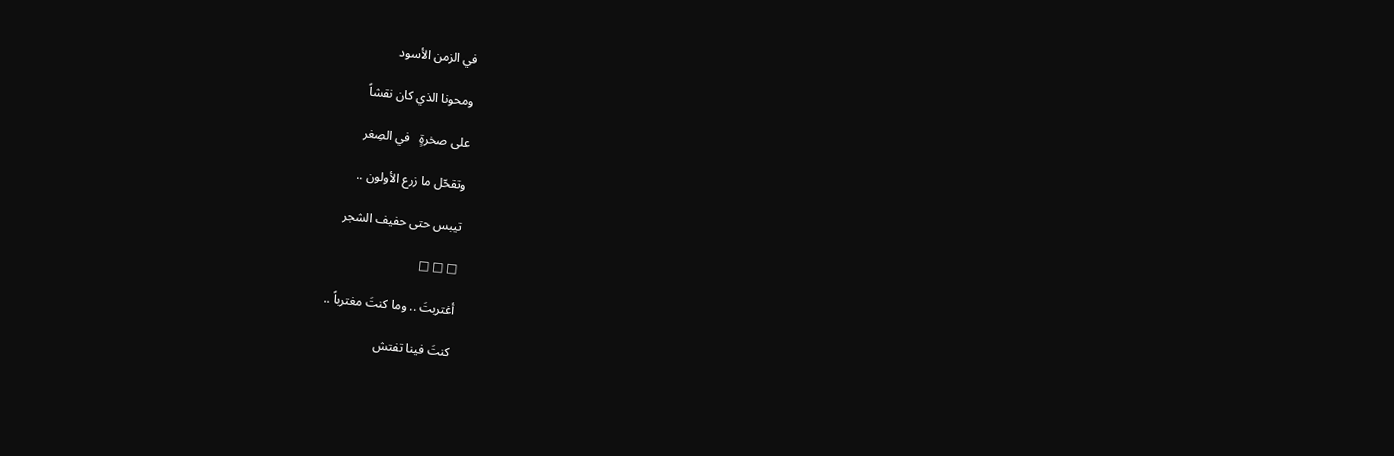في الزمن الأسود

ومحونا الذي كان نقشاً

على صخرةٍ   في الصِغر

وتقحّل ما زرع الأولون ..

تيبس حتى حفيف الشجر

□ □ □

أغتربتَ .. وما كنتَ مغترباً ..

كنتَ فينا تفتش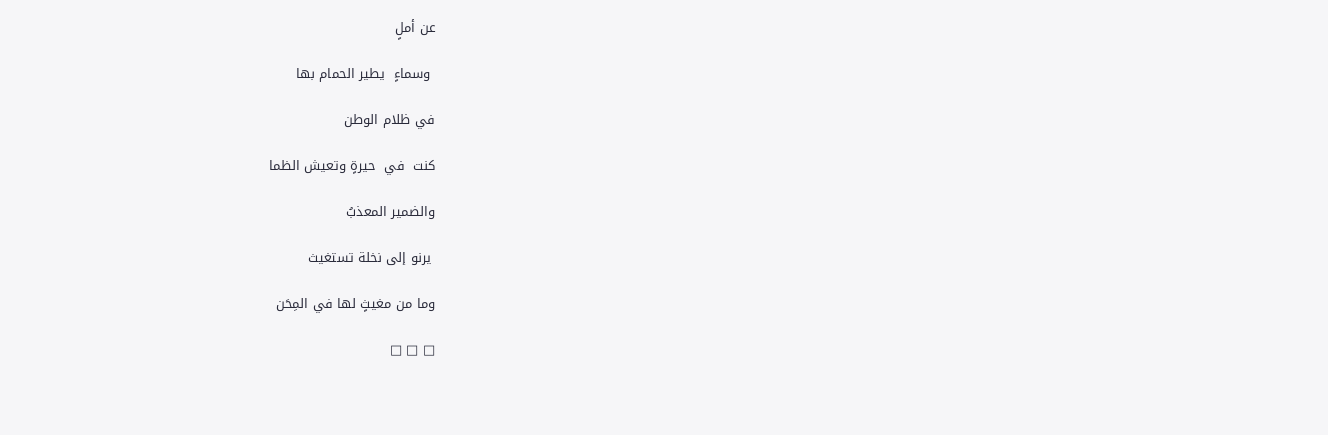عن أملٍ

 وسماءٍ  يطير الحمام بها

في ظلام الوطن

كنت  في  حيرةٍ وتعيش الظما

والضمير المعذبُ

 يرنو إلى نخلة تستغيث

وما من مغيثٍ لها في المِحَن

□ □ □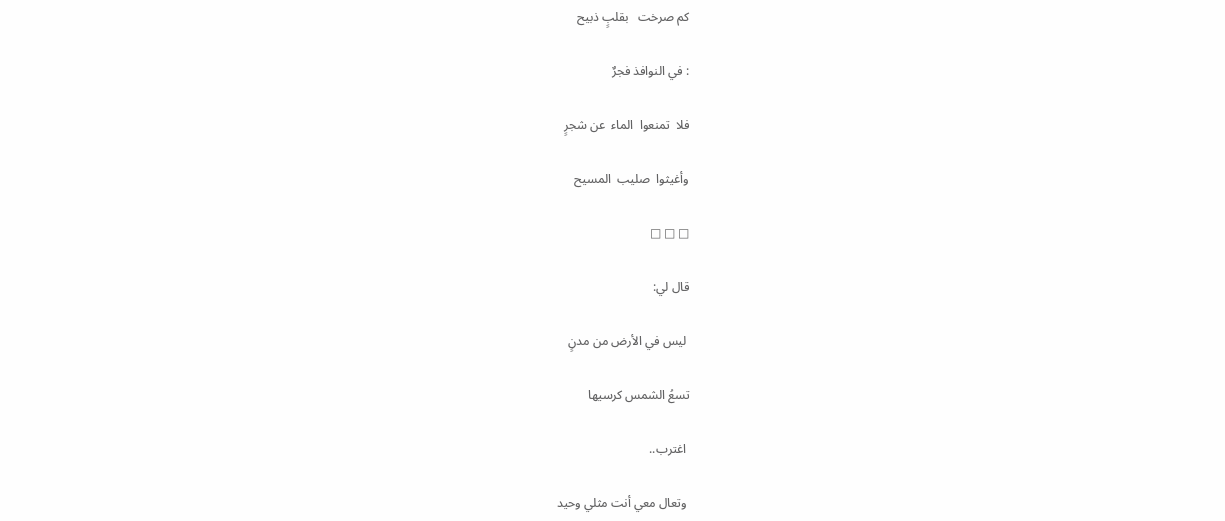كم صرخت   بقلبٍ ذبيح

: في النوافذ فجرٌ

فلا  تمنعوا  الماء  عن شجرٍ

وأغيثوا  صليب  المسيح

□ □ □

قال لي:

 ليس في الأرض من مدنٍ

تسعُ الشمس كرسيها

 اغترب..

 وتعال معي أنت مثلي وحيد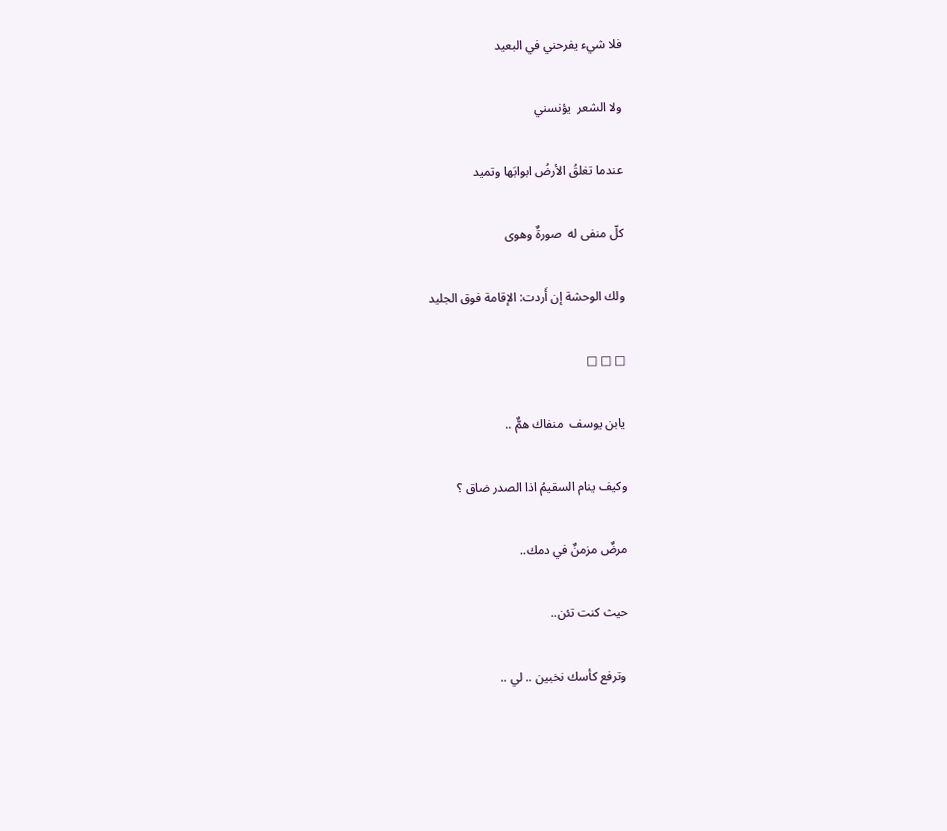فلا شيء يفرحني في البعيد

ولا الشعر  يؤنسني

عندما تغلقُ الأرضُ ابوابَها وتميد

كلّ منفى له  صورةٌ وهوى

ولك الوحشة إن أَردت: الإقامة فوق الجليد

□ □ □

يابن يوسف  منفاك همٌّ ..

وكيف ينام السقيمُ اذا الصدر ضاق ؟

مرضٌ مزمنٌ في دمك..

حيث كنت تئن..

 وترفع كأسك نخبين .. لي ..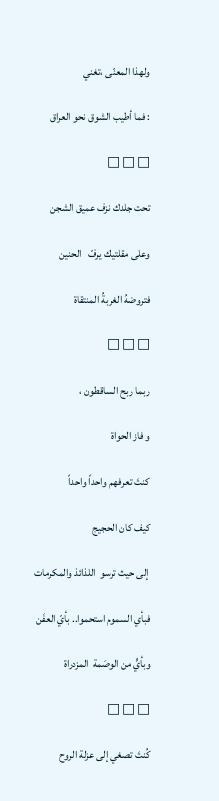ولهذا المعنّى ،تغني

: فما أطيب الشوق نحو العراق

□ □ □

تحت جلدك نزف عميق الشجن

وعلى مقلتيك يرفّ   الحنين

فتروضهُ الغربةُ المنتقاة

□ □ □

ربما ربح الساقطون ،

و فاز الحواة

كنتَ تعرفهم واحداً واحداً

كيف كان الحجيج

 إلى حيث ترسو  اللذائذ والمكرمات

فبأي السموم استحموا.. بأيّ العفَن

وبأيٍّ من الوصَمة  المزدراة

□ □ □

كُنتَ تصغي إلى عزلة الروح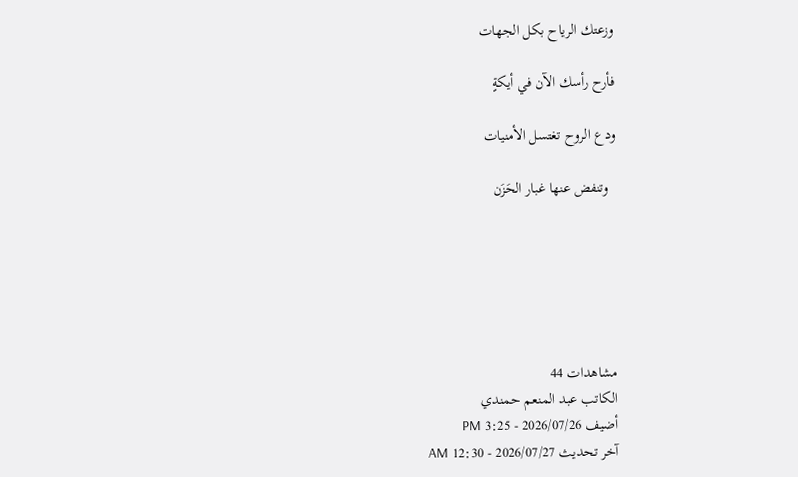وزعتك الرياح بكل الجهات

فأرح رأسك الآن في أيكةٍ

ودع الروح تغتسل الأمنيات

  وتنفض عنها غبار الحَزَن






مشاهدات 44
الكاتب عبد المنعم حمندي
أضيف 2026/07/26 - 3:25 PM
آخر تحديث 2026/07/27 - 12:30 AM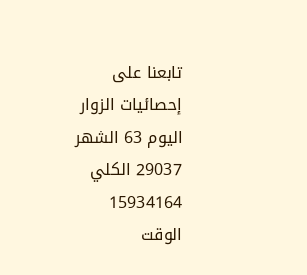تابعنا على
إحصائيات الزوار
اليوم 63 الشهر 29037 الكلي 15934164
الوقت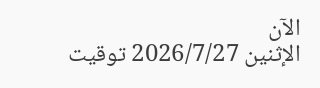الآن
الإثنين 2026/7/27 توقيت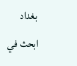بغداد
ابحث في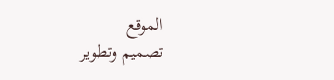الموقع
تصميم وتطوير